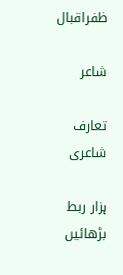ظفراقبال

شاعر

تعارف شاعری

ہزار ربط بڑھائیں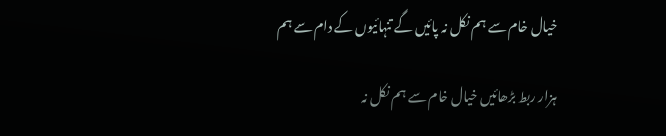خیال خام سے ہم نکل نہ پائیں گے تنہائیوں کے دام سے ہم

ہزار ربط بڑھائیں خیال خام سے ہم نکل نہ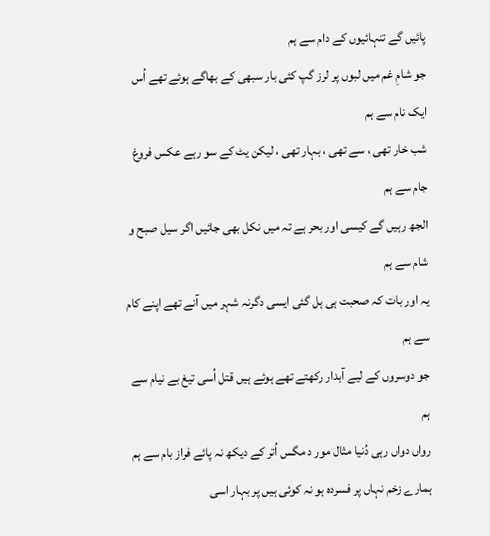پائیں گے تنہائیوں کے دام سے ہم
جو شامِ غم میں لبوں پر لرز گپ کئی بار سبھی کے بھاگے ہوئے تھے اُس ایک نام سے ہم
شب خار تھی ، سے تھی ، بہار تھی ، لیکن یٹ کے سو رہے عکس فروغ جام سے ہم
الجھ رہیں گے کیسی اور بحر ہے تہ میں نکل بھی جائیں اگر سیل صبح و شام سے ہم
یہ اور بات کہ صحبت ہی ہل گئی ایسی دگرنہ شہر میں آنے تھے اپنے کام سے ہم
جو دوسروں کے لیے آبدار رکھتے تھے ہوئے ہیں قتل اُسی تیغ بے نیام سے ہم
رواں دواں رہی دُنیا مثال مور د مگس اُتر کے دیکھ نہ پائے فراز بام سے ہم
ہمارے زخم نہاں پر فسردہ ہو نہ کوئی ہیں پر بہار اسی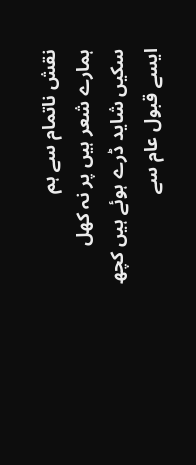نقش ناتمام سے ہم
ہمارے شعر ہیں پر نہ کھل سکیں شاید ڈرے ہوئے ہیں کچھ ایسے قبول عام سے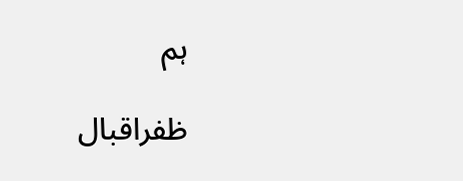ہم

ظفراقبال